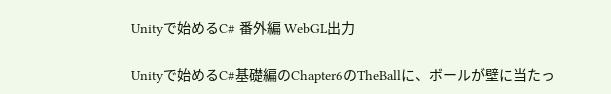Unityで始めるC# 番外編 WebGL出力

Unityで始めるC#基礎編のChapter6のTheBallに、ボールが壁に当たっ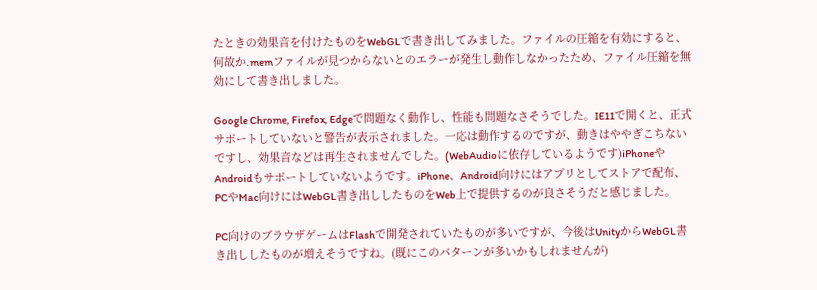たときの効果音を付けたものをWebGLで書き出してみました。ファイルの圧縮を有効にすると、何故か.memファイルが見つからないとのエラーが発生し動作しなかったため、ファイル圧縮を無効にして書き出しました。

Google Chrome, Firefox, Edgeで問題なく動作し、性能も問題なさそうでした。IE11で開くと、正式サポートしていないと警告が表示されました。一応は動作するのですが、動きはややぎこちないですし、効果音などは再生されませんでした。(WebAudioに依存しているようです)iPhoneやAndroidもサポートしていないようです。iPhone、Android向けにはアプリとしてストアで配布、PCやMac向けにはWebGL書き出ししたものをWeb上で提供するのが良さそうだと感じました。

PC向けのブラウザゲームはFlashで開発されていたものが多いですが、今後はUnityからWebGL書き出ししたものが増えそうですね。(既にこのパターンが多いかもしれませんが)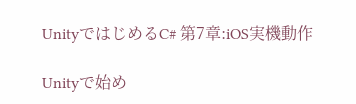UnityではじめるC# 第7章:iOS実機動作

Unityで始め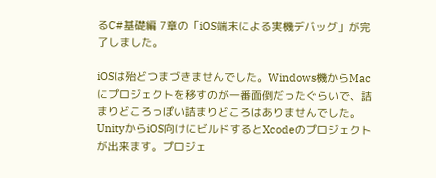るC#基礎編 7章の「iOS端末による実機デバッグ」が完了しました。

iOSは殆どつまづきませんでした。Windows機からMacにプロジェクトを移すのが一番面倒だったぐらいで、詰まりどころっぽい詰まりどころはありませんでした。UnityからiOS向けにビルドするとXcodeのプロジェクトが出来ます。プロジェ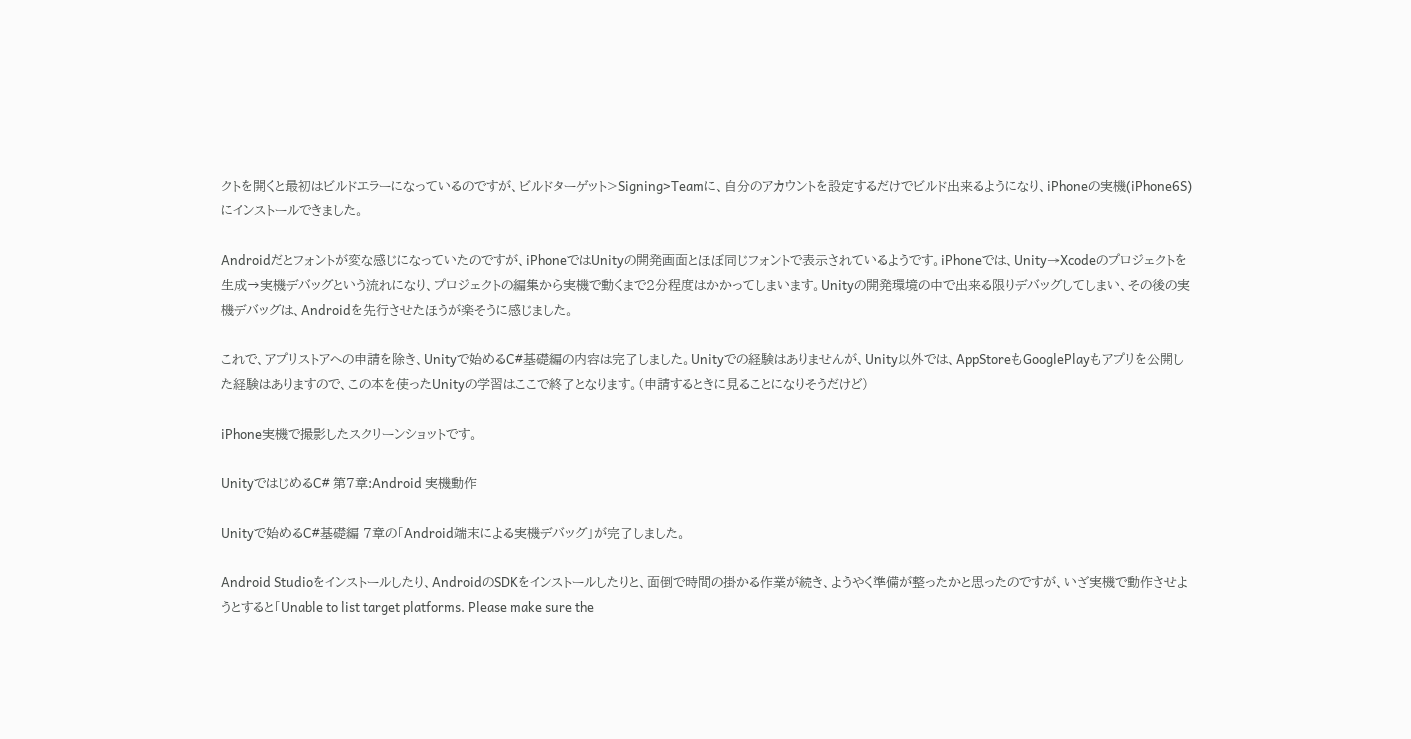クトを開くと最初はビルドエラーになっているのですが、ビルドターゲット>Signing>Teamに、自分のアカウントを設定するだけでビルド出来るようになり、iPhoneの実機(iPhone6S)にインストールできました。

Androidだとフォントが変な感じになっていたのですが、iPhoneではUnityの開発画面とほぼ同じフォントで表示されているようです。iPhoneでは、Unity→Xcodeのプロジェクトを生成→実機デバッグという流れになり、プロジェクトの編集から実機で動くまで2分程度はかかってしまいます。Unityの開発環境の中で出来る限りデバッグしてしまい、その後の実機デバッグは、Androidを先行させたほうが楽そうに感じました。

これで、アプリストアへの申請を除き、Unityで始めるC#基礎編の内容は完了しました。Unityでの経験はありませんが、Unity以外では、AppStoreもGooglePlayもアプリを公開した経験はありますので、この本を使ったUnityの学習はここで終了となります。(申請するときに見ることになりそうだけど)

iPhone実機で撮影したスクリーンショットです。

UnityではじめるC# 第7章:Android 実機動作

Unityで始めるC#基礎編 7章の「Android端末による実機デバッグ」が完了しました。

Android Studioをインストールしたり、AndroidのSDKをインストールしたりと、面倒で時間の掛かる作業が続き、ようやく準備が整ったかと思ったのですが、いざ実機で動作させようとすると「Unable to list target platforms. Please make sure the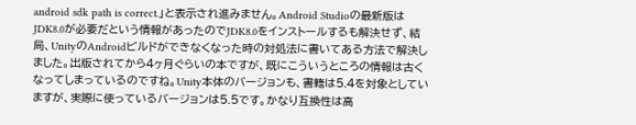android sdk path is correct.」と表示され進みません。Android Studioの最新版はJDK8.0が必要だという情報があったのでJDK8.0をインストールするも解決せず、結局、UnityのAndroidビルドができなくなった時の対処法に書いてある方法で解決しました。出版されてから4ヶ月ぐらいの本ですが、既にこういうところの情報は古くなってしまっているのですね。Unity本体のバージョンも、書籍は5.4を対象としていますが、実際に使っているバージョンは5.5です。かなり互換性は高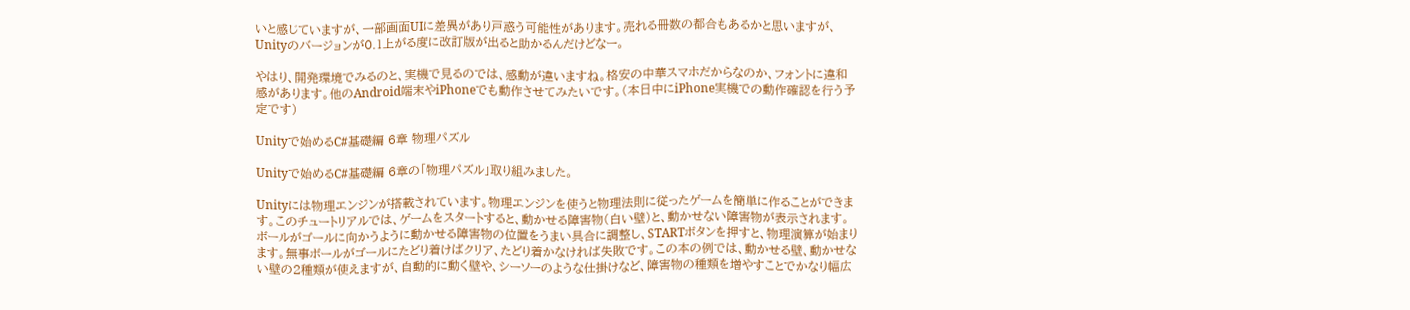いと感じていますが、一部画面UIに差異があり戸惑う可能性があります。売れる冊数の都合もあるかと思いますが、Unityのバージョンが0.1上がる度に改訂版が出ると助かるんだけどなー。

やはり、開発環境でみるのと、実機で見るのでは、感動が違いますね。格安の中華スマホだからなのか、フォントに違和感があります。他のAndroid端末やiPhoneでも動作させてみたいです。(本日中にiPhone実機での動作確認を行う予定です)

Unityで始めるC#基礎編 6章 物理パズル

Unityで始めるC#基礎編 6章の「物理パズル」取り組みました。

Unityには物理エンジンが搭載されています。物理エンジンを使うと物理法則に従ったゲームを簡単に作ることができます。このチュートリアルでは、ゲームをスタートすると、動かせる障害物(白い壁)と、動かせない障害物が表示されます。ボールがゴールに向かうように動かせる障害物の位置をうまい具合に調整し、STARTボタンを押すと、物理演算が始まります。無事ボールがゴールにたどり着けばクリア、たどり着かなければ失敗です。この本の例では、動かせる壁、動かせない壁の2種類が使えますが、自動的に動く壁や、シーソーのような仕掛けなど、障害物の種類を増やすことでかなり幅広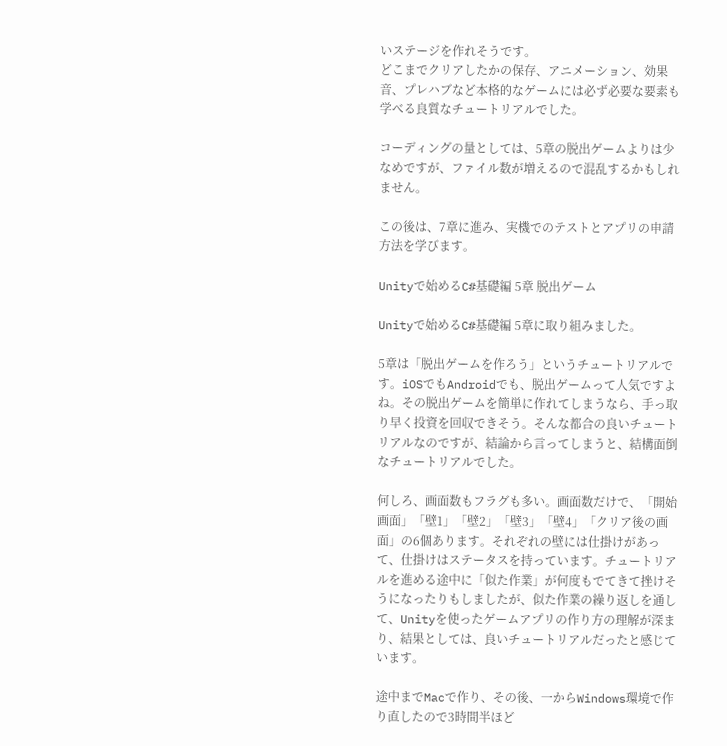いステージを作れそうです。
どこまでクリアしたかの保存、アニメーション、効果音、プレハブなど本格的なゲームには必ず必要な要素も学べる良質なチュートリアルでした。

コーディングの量としては、5章の脱出ゲームよりは少なめですが、ファイル数が増えるので混乱するかもしれません。

この後は、7章に進み、実機でのテストとアプリの申請方法を学びます。

Unityで始めるC#基礎編 5章 脱出ゲーム

Unityで始めるC#基礎編 5章に取り組みました。

5章は「脱出ゲームを作ろう」というチュートリアルです。iOSでもAndroidでも、脱出ゲームって人気ですよね。その脱出ゲームを簡単に作れてしまうなら、手っ取り早く投資を回収できそう。そんな都合の良いチュートリアルなのですが、結論から言ってしまうと、結構面倒なチュートリアルでした。

何しろ、画面数もフラグも多い。画面数だけで、「開始画面」「壁1」「壁2」「壁3」「壁4」「クリア後の画面」の6個あります。それぞれの壁には仕掛けがあって、仕掛けはステータスを持っています。チュートリアルを進める途中に「似た作業」が何度もでてきて挫けそうになったりもしましたが、似た作業の繰り返しを通して、Unityを使ったゲームアプリの作り方の理解が深まり、結果としては、良いチュートリアルだったと感じています。

途中までMacで作り、その後、一からWindows環境で作り直したので3時間半ほど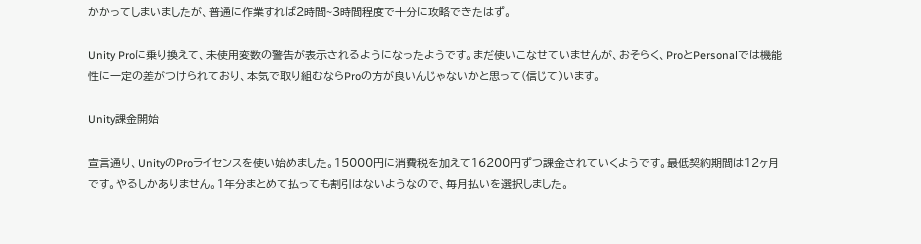かかってしまいましたが、普通に作業すれば2時間~3時間程度で十分に攻略できたはず。

Unity Proに乗り換えて、未使用変数の警告が表示されるようになったようです。まだ使いこなせていませんが、おそらく、ProとPersonalでは機能性に一定の差がつけられており、本気で取り組むならProの方が良いんじゃないかと思って(信じて)います。

Unity課金開始

宣言通り、UnityのProライセンスを使い始めました。15000円に消費税を加えて16200円ずつ課金されていくようです。最低契約期間は12ヶ月です。やるしかありません。1年分まとめて払っても割引はないようなので、毎月払いを選択しました。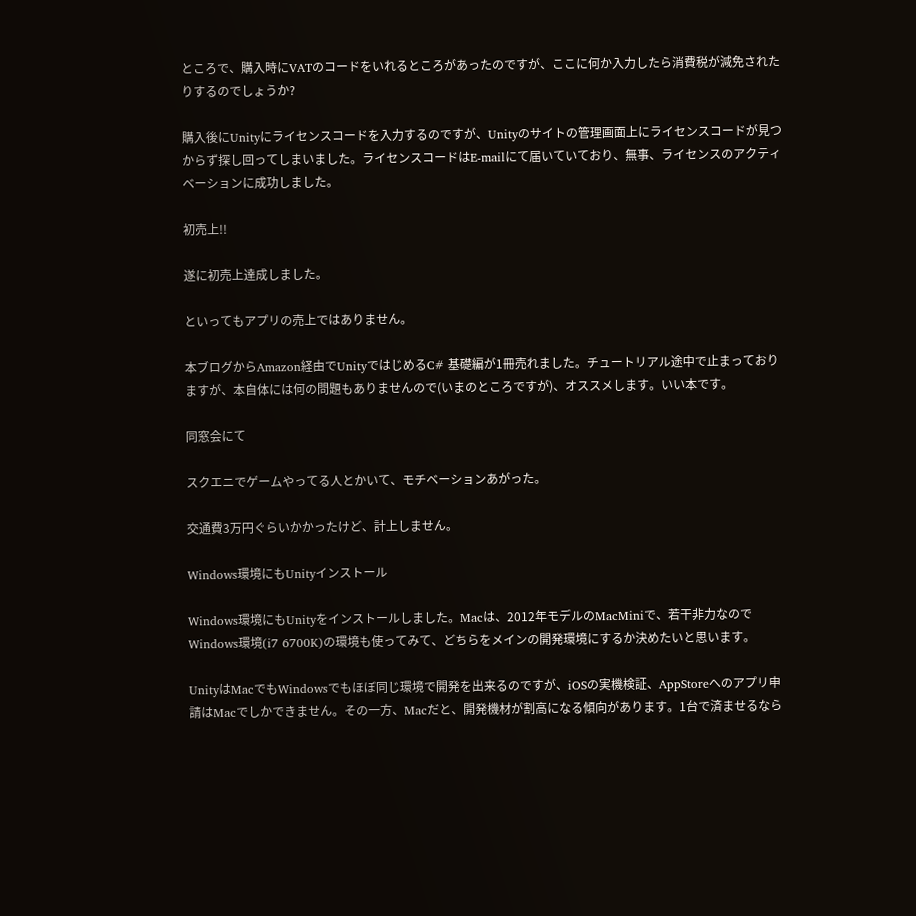ところで、購入時にVATのコードをいれるところがあったのですが、ここに何か入力したら消費税が減免されたりするのでしょうか?

購入後にUnityにライセンスコードを入力するのですが、Unityのサイトの管理画面上にライセンスコードが見つからず探し回ってしまいました。ライセンスコードはE-mailにて届いていており、無事、ライセンスのアクティベーションに成功しました。

初売上!!

遂に初売上達成しました。

といってもアプリの売上ではありません。

本ブログからAmazon経由でUnityではじめるC# 基礎編が1冊売れました。チュートリアル途中で止まっておりますが、本自体には何の問題もありませんので(いまのところですが)、オススメします。いい本です。

同窓会にて

スクエニでゲームやってる人とかいて、モチベーションあがった。

交通費3万円ぐらいかかったけど、計上しません。

Windows環境にもUnityインストール

Windows環境にもUnityをインストールしました。Macは、2012年モデルのMacMiniで、若干非力なのでWindows環境(i7 6700K)の環境も使ってみて、どちらをメインの開発環境にするか決めたいと思います。

UnityはMacでもWindowsでもほぼ同じ環境で開発を出来るのですが、iOSの実機検証、AppStoreへのアプリ申請はMacでしかできません。その一方、Macだと、開発機材が割高になる傾向があります。1台で済ませるなら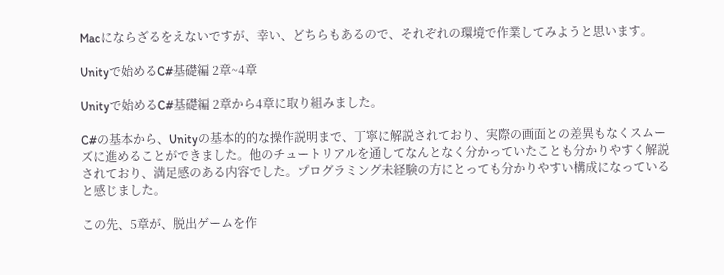Macにならざるをえないですが、幸い、どちらもあるので、それぞれの環境で作業してみようと思います。

Unityで始めるC#基礎編 2章~4章

Unityで始めるC#基礎編 2章から4章に取り組みました。

C#の基本から、Unityの基本的的な操作説明まで、丁寧に解説されており、実際の画面との差異もなくスムーズに進めることができました。他のチュートリアルを通してなんとなく分かっていたことも分かりやすく解説されており、満足感のある内容でした。プログラミング未経験の方にとっても分かりやすい構成になっていると感じました。

この先、5章が、脱出ゲームを作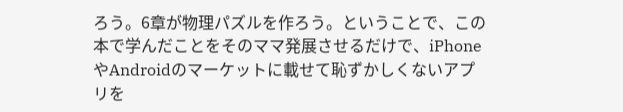ろう。6章が物理パズルを作ろう。ということで、この本で学んだことをそのママ発展させるだけで、iPhoneやAndroidのマーケットに載せて恥ずかしくないアプリを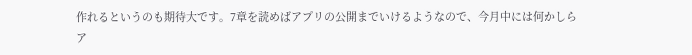作れるというのも期待大です。7章を読めばアプリの公開までいけるようなので、今月中には何かしらア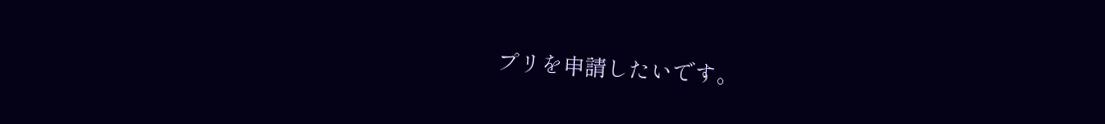プリを申請したいです。